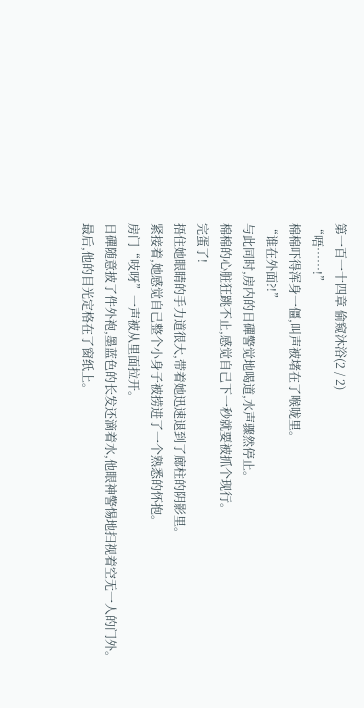第一百一十四章 偷窥沐浴(2 / 2)
“唔……!”
棉棉吓得浑身一僵,叫声被堵在了喉咙里。
“谁在外面?!”
与此同时,房内的日磾警觉地喝道,水声骤然停止。
棉棉的心脏狂跳不止,感觉自己下一秒就要被抓个现行。
完蛋了!
捂住她眼睛的手力道很大,带着她迅速退到了廊柱的阴影里。
紧接着,她感觉自己整个小身子被捞进了一个熟悉的怀抱。
房门“吱呀”一声被从里面拉开。
日磾随意披了件外袍,墨蓝色的长发还滴着水,他眼神警惕地扫视着空无一人的门外。
最后,他的目光定格在了窗纸上。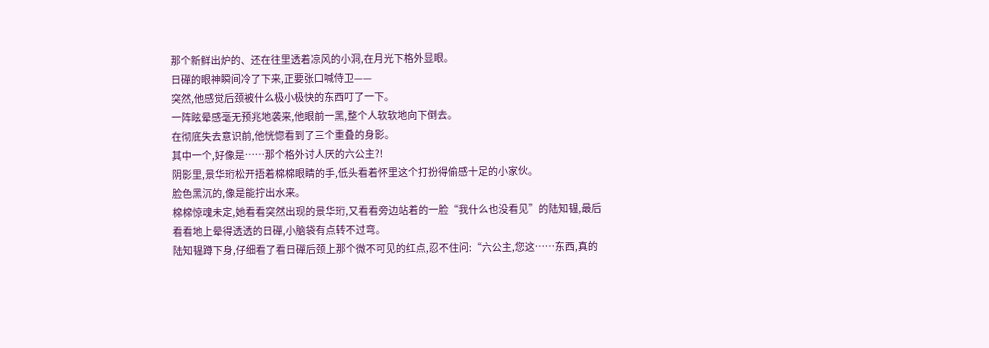那个新鲜出炉的、还在往里透着凉风的小洞,在月光下格外显眼。
日磾的眼神瞬间冷了下来,正要张口喊侍卫——
突然,他感觉后颈被什么极小极快的东西叮了一下。
一阵眩晕感毫无预兆地袭来,他眼前一黑,整个人软软地向下倒去。
在彻底失去意识前,他恍惚看到了三个重叠的身影。
其中一个,好像是……那个格外讨人厌的六公主?!
阴影里,景华珩松开捂着棉棉眼睛的手,低头看着怀里这个打扮得偷感十足的小家伙。
脸色黑沉的,像是能拧出水来。
棉棉惊魂未定,她看看突然出现的景华珩,又看看旁边站着的一脸“我什么也没看见”的陆知韫,最后看看地上晕得透透的日磾,小脑袋有点转不过弯。
陆知韫蹲下身,仔细看了看日磾后颈上那个微不可见的红点,忍不住问:“六公主,您这……东西,真的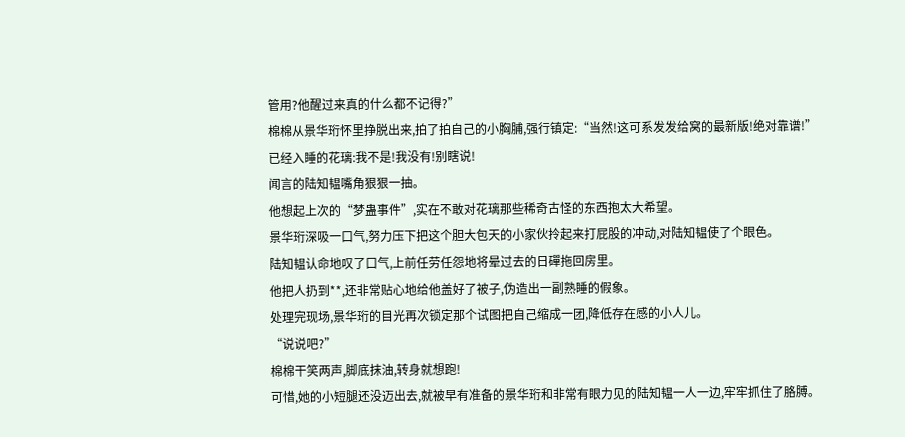管用?他醒过来真的什么都不记得?”
棉棉从景华珩怀里挣脱出来,拍了拍自己的小胸脯,强行镇定:“当然!这可系发发给窝的最新版!绝对靠谱!”
已经入睡的花璃:我不是!我没有!别瞎说!
闻言的陆知韫嘴角狠狠一抽。
他想起上次的“梦蛊事件”,实在不敢对花璃那些稀奇古怪的东西抱太大希望。
景华珩深吸一口气,努力压下把这个胆大包天的小家伙拎起来打屁股的冲动,对陆知韫使了个眼色。
陆知韫认命地叹了口气,上前任劳任怨地将晕过去的日磾拖回房里。
他把人扔到**,还非常贴心地给他盖好了被子,伪造出一副熟睡的假象。
处理完现场,景华珩的目光再次锁定那个试图把自己缩成一团,降低存在感的小人儿。
“说说吧?”
棉棉干笑两声,脚底抹油,转身就想跑!
可惜,她的小短腿还没迈出去,就被早有准备的景华珩和非常有眼力见的陆知韫一人一边,牢牢抓住了胳膊。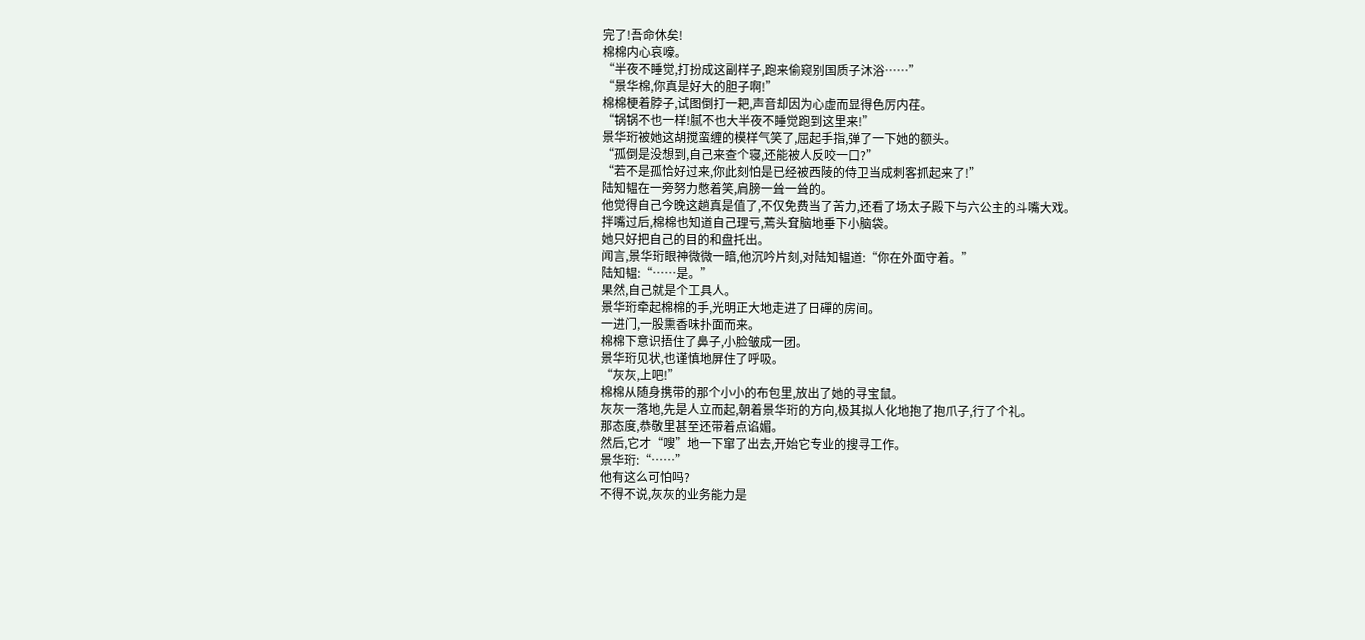完了!吾命休矣!
棉棉内心哀嚎。
“半夜不睡觉,打扮成这副样子,跑来偷窥别国质子沐浴……”
“景华棉,你真是好大的胆子啊!”
棉棉梗着脖子,试图倒打一耙,声音却因为心虚而显得色厉内荏。
“锅锅不也一样!腻不也大半夜不睡觉跑到这里来!”
景华珩被她这胡搅蛮缠的模样气笑了,屈起手指,弹了一下她的额头。
“孤倒是没想到,自己来查个寝,还能被人反咬一口?”
“若不是孤恰好过来,你此刻怕是已经被西陵的侍卫当成刺客抓起来了!”
陆知韫在一旁努力憋着笑,肩膀一耸一耸的。
他觉得自己今晚这趟真是值了,不仅免费当了苦力,还看了场太子殿下与六公主的斗嘴大戏。
拌嘴过后,棉棉也知道自己理亏,蔫头耷脑地垂下小脑袋。
她只好把自己的目的和盘托出。
闻言,景华珩眼神微微一暗,他沉吟片刻,对陆知韫道:“你在外面守着。”
陆知韫:“……是。”
果然,自己就是个工具人。
景华珩牵起棉棉的手,光明正大地走进了日磾的房间。
一进门,一股熏香味扑面而来。
棉棉下意识捂住了鼻子,小脸皱成一团。
景华珩见状,也谨慎地屏住了呼吸。
“灰灰,上吧!”
棉棉从随身携带的那个小小的布包里,放出了她的寻宝鼠。
灰灰一落地,先是人立而起,朝着景华珩的方向,极其拟人化地抱了抱爪子,行了个礼。
那态度,恭敬里甚至还带着点谄媚。
然后,它才“嗖”地一下窜了出去,开始它专业的搜寻工作。
景华珩:“……”
他有这么可怕吗?
不得不说,灰灰的业务能力是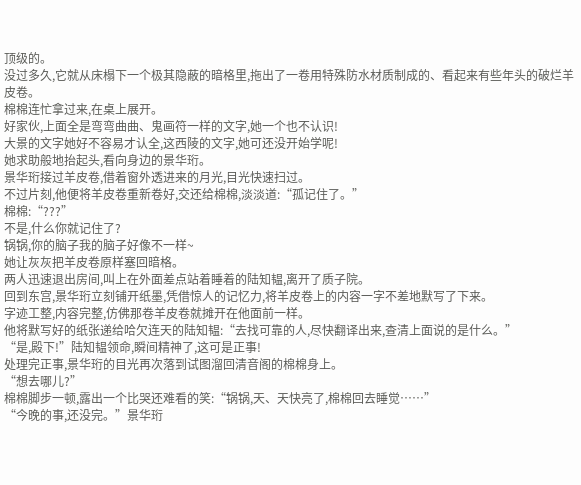顶级的。
没过多久,它就从床榻下一个极其隐蔽的暗格里,拖出了一卷用特殊防水材质制成的、看起来有些年头的破烂羊皮卷。
棉棉连忙拿过来,在桌上展开。
好家伙,上面全是弯弯曲曲、鬼画符一样的文字,她一个也不认识!
大景的文字她好不容易才认全,这西陵的文字,她可还没开始学呢!
她求助般地抬起头,看向身边的景华珩。
景华珩接过羊皮卷,借着窗外透进来的月光,目光快速扫过。
不过片刻,他便将羊皮卷重新卷好,交还给棉棉,淡淡道:“孤记住了。”
棉棉:“???”
不是,什么你就记住了?
锅锅,你的脑子我的脑子好像不一样~
她让灰灰把羊皮卷原样塞回暗格。
两人迅速退出房间,叫上在外面差点站着睡着的陆知韫,离开了质子院。
回到东宫,景华珩立刻铺开纸墨,凭借惊人的记忆力,将羊皮卷上的内容一字不差地默写了下来。
字迹工整,内容完整,仿佛那卷羊皮卷就摊开在他面前一样。
他将默写好的纸张递给哈欠连天的陆知韫:“去找可靠的人,尽快翻译出来,查清上面说的是什么。”
“是,殿下!”陆知韫领命,瞬间精神了,这可是正事!
处理完正事,景华珩的目光再次落到试图溜回清音阁的棉棉身上。
“想去哪儿?”
棉棉脚步一顿,露出一个比哭还难看的笑:“锅锅,天、天快亮了,棉棉回去睡觉……”
“今晚的事,还没完。”景华珩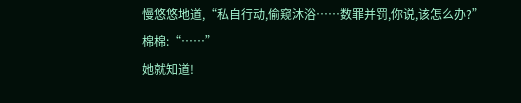慢悠悠地道,“私自行动,偷窥沐浴……数罪并罚,你说,该怎么办?”
棉棉:“……”
她就知道!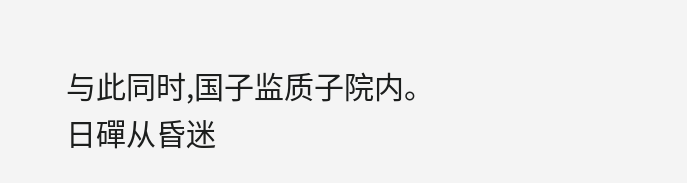与此同时,国子监质子院内。
日磾从昏迷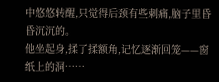中悠悠转醒,只觉得后颈有些刺痛,脑子里昏昏沉沉的。
他坐起身,揉了揉额角,记忆逐渐回笼——窗纸上的洞……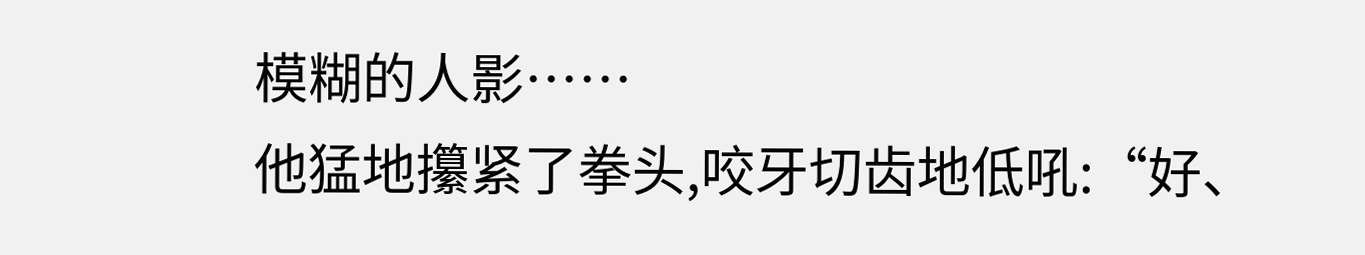模糊的人影……
他猛地攥紧了拳头,咬牙切齿地低吼:“好、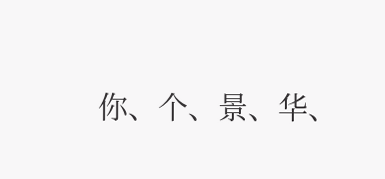你、个、景、华、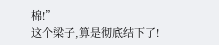棉!”
这个梁子,算是彻底结下了!